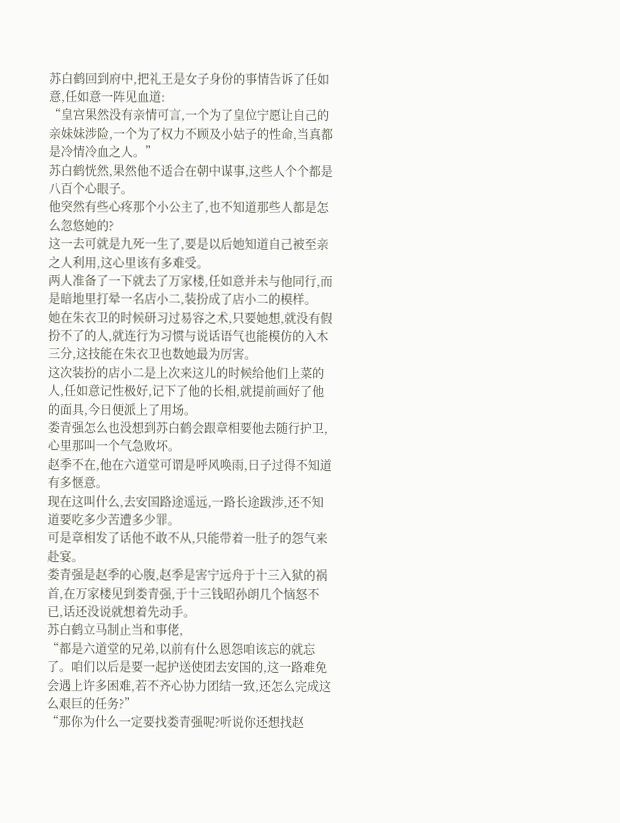苏白鹤回到府中,把礼王是女子身份的事情告诉了任如意,任如意一阵见血道:
“皇宫果然没有亲情可言,一个为了皇位宁愿让自己的亲妹妹涉险,一个为了权力不顾及小姑子的性命,当真都是冷情冷血之人。”
苏白鹤恍然,果然他不适合在朝中谋事,这些人个个都是八百个心眼子。
他突然有些心疼那个小公主了,也不知道那些人都是怎么忽悠她的?
这一去可就是九死一生了,要是以后她知道自己被至亲之人利用,这心里该有多难受。
两人准备了一下就去了万家楼,任如意并未与他同行,而是暗地里打晕一名店小二,装扮成了店小二的模样。
她在朱衣卫的时候研习过易容之术,只要她想,就没有假扮不了的人,就连行为习惯与说话语气也能模仿的入木三分,这技能在朱衣卫也数她最为厉害。
这次装扮的店小二是上次来这儿的时候给他们上菜的人,任如意记性极好,记下了他的长相,就提前画好了他的面具,今日便派上了用场。
娄青强怎么也没想到苏白鹤会跟章相要他去随行护卫,心里那叫一个气急败坏。
赵季不在,他在六道堂可谓是呼风唤雨,日子过得不知道有多惬意。
现在这叫什么,去安国路途遥远,一路长途跋涉,还不知道要吃多少苦遭多少罪。
可是章相发了话他不敢不从,只能带着一肚子的怨气来赴宴。
娄青强是赵季的心腹,赵季是害宁远舟于十三入狱的祸首,在万家楼见到娄青强,于十三钱昭孙朗几个恼怒不已,话还没说就想着先动手。
苏白鹤立马制止当和事佬,
“都是六道堂的兄弟,以前有什么恩怨咱该忘的就忘了。咱们以后是要一起护送使团去安国的,这一路难免会遇上许多困难,若不齐心协力团结一致,还怎么完成这么艰巨的任务?”
“那你为什么一定要找娄青强呢?听说你还想找赵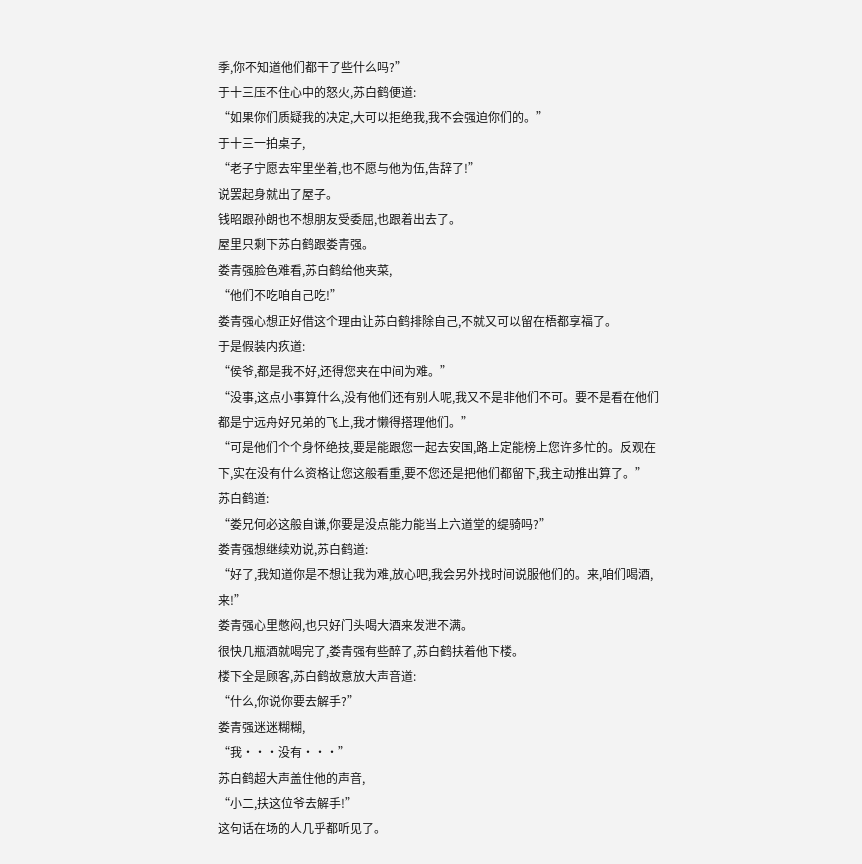季,你不知道他们都干了些什么吗?”
于十三压不住心中的怒火,苏白鹤便道:
“如果你们质疑我的决定,大可以拒绝我,我不会强迫你们的。”
于十三一拍桌子,
“老子宁愿去牢里坐着,也不愿与他为伍,告辞了!”
说罢起身就出了屋子。
钱昭跟孙朗也不想朋友受委屈,也跟着出去了。
屋里只剩下苏白鹤跟娄青强。
娄青强脸色难看,苏白鹤给他夹菜,
“他们不吃咱自己吃!”
娄青强心想正好借这个理由让苏白鹤排除自己,不就又可以留在梧都享福了。
于是假装内疚道:
“侯爷,都是我不好,还得您夹在中间为难。”
“没事,这点小事算什么,没有他们还有别人呢,我又不是非他们不可。要不是看在他们都是宁远舟好兄弟的飞上,我才懒得搭理他们。”
“可是他们个个身怀绝技,要是能跟您一起去安国,路上定能榜上您许多忙的。反观在下,实在没有什么资格让您这般看重,要不您还是把他们都留下,我主动推出算了。”
苏白鹤道:
“娄兄何必这般自谦,你要是没点能力能当上六道堂的缇骑吗?”
娄青强想继续劝说,苏白鹤道:
“好了,我知道你是不想让我为难,放心吧,我会另外找时间说服他们的。来,咱们喝酒,来!”
娄青强心里憋闷,也只好门头喝大酒来发泄不满。
很快几瓶酒就喝完了,娄青强有些醉了,苏白鹤扶着他下楼。
楼下全是顾客,苏白鹤故意放大声音道:
“什么,你说你要去解手?”
娄青强迷迷糊糊,
“我···没有···”
苏白鹤超大声盖住他的声音,
“小二,扶这位爷去解手!”
这句话在场的人几乎都听见了。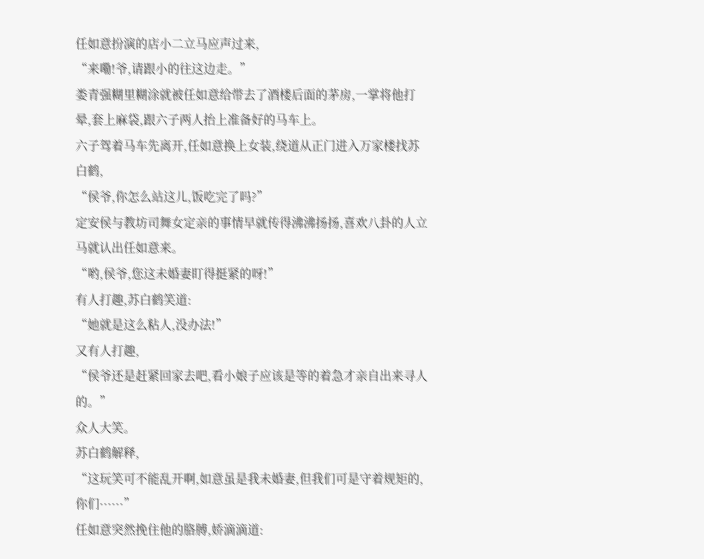任如意扮演的店小二立马应声过来,
“来嘞!爷,请跟小的往这边走。”
娄青强糊里糊涂就被任如意给带去了酒楼后面的茅房,一掌将他打晕,套上麻袋,跟六子两人抬上准备好的马车上。
六子驾着马车先离开,任如意换上女装,绕道从正门进入万家楼找苏白鹤,
“侯爷,你怎么站这儿,饭吃完了吗?”
定安侯与教坊司舞女定亲的事情早就传得沸沸扬扬,喜欢八卦的人立马就认出任如意来。
“哟,侯爷,您这未婚妻盯得挺紧的呀!”
有人打趣,苏白鹤笑道:
“她就是这么粘人,没办法!”
又有人打趣,
“侯爷还是赶紧回家去吧,看小娘子应该是等的着急才亲自出来寻人的。”
众人大笑。
苏白鹤解释,
“这玩笑可不能乱开啊,如意虽是我未婚妻,但我们可是守着规矩的,你们······”
任如意突然挽住他的胳膊,娇滴滴道: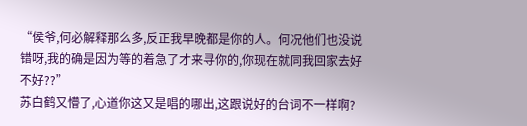“侯爷,何必解释那么多,反正我早晚都是你的人。何况他们也没说错呀,我的确是因为等的着急了才来寻你的,你现在就同我回家去好不好??”
苏白鹤又懵了,心道你这又是唱的哪出,这跟说好的台词不一样啊?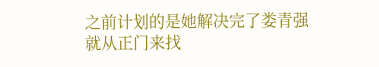之前计划的是她解决完了娄青强就从正门来找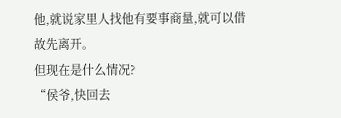他,就说家里人找他有要事商量,就可以借故先离开。
但现在是什么情况?
“侯爷,快回去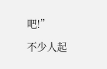吧!”
不少人起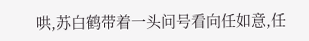哄,苏白鹤带着一头问号看向任如意,任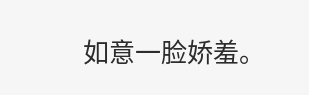如意一脸娇羞。